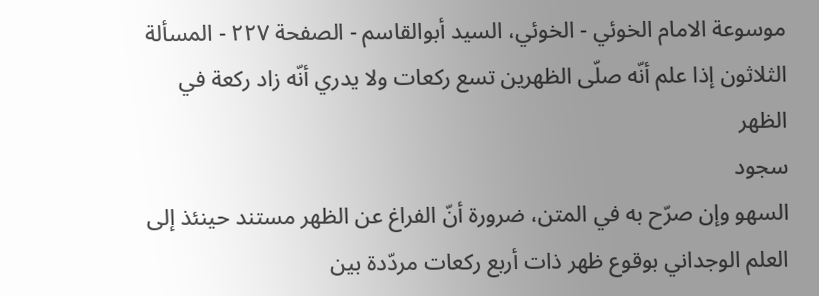موسوعة الامام الخوئي - الخوئي، السيد أبوالقاسم - الصفحة ٢٢٧ - المسألة الثلاثون إذا علم أنّه صلّى الظهرين تسع ركعات ولا يدري أنّه زاد ركعة في الظهر
سجود
السهو وإن صرّح به في المتن، ضرورة أنّ الفراغ عن الظهر مستند حينئذ إلى
العلم الوجداني بوقوع ظهر ذات أربع ركعات مردّدة بين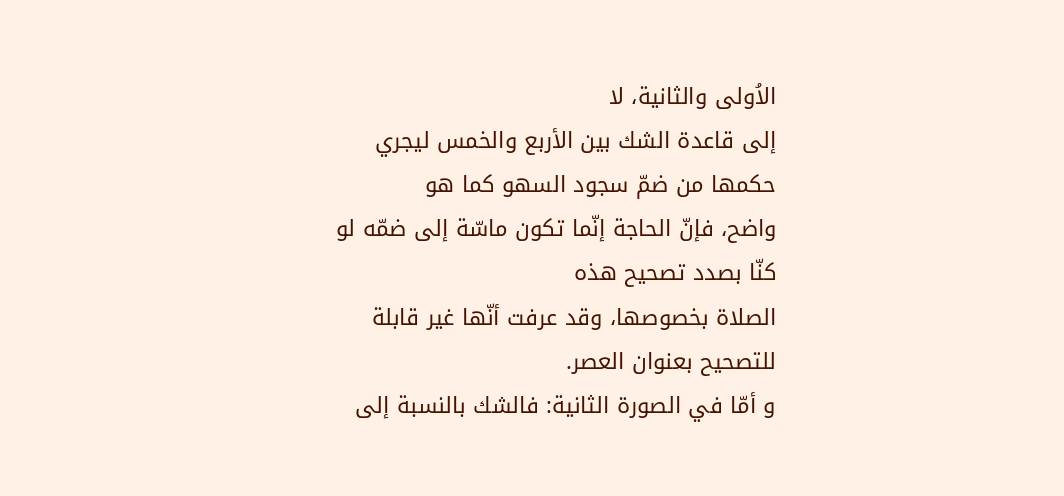الاُولى والثانية، لا
إلى قاعدة الشك بين الأربع والخمس ليجري حكمها من ضمّ سجود السهو كما هو
واضح، فإنّ الحاجة إنّما تكون ماسّة إلى ضمّه لو كنّا بصدد تصحيح هذه
الصلاة بخصوصها، وقد عرفت أنّها غير قابلة للتصحيح بعنوان العصر.
و أمّا في الصورة الثانية: فالشك بالنسبة إلى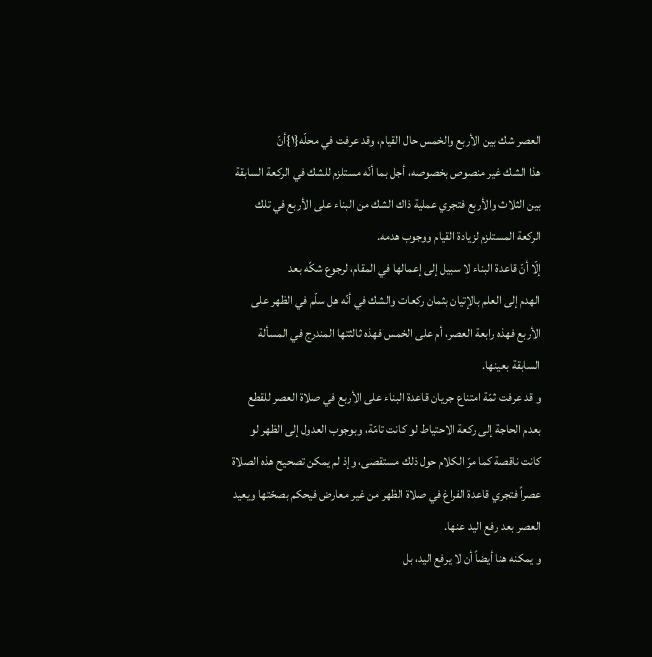العصر شك بين الأربع والخمس حال القيام، وقد عرفت في محلّه{١}أنّ
هذا الشك غير منصوص بخصوصه، أجل بما أنّه مستلزم للشك في الركعة السابقة
بين الثلاث والأربع فتجري عملية ذاك الشك من البناء على الأربع في تلك
الركعة المستلزم لزيادة القيام ووجوب هدمه.
إلّا أنّ قاعدة البناء لا سبيل إلى إعمالها في المقام، لرجوع شكّه بعد
الهدم إلى العلم بالإتيان بثمان ركعات والشك في أنّه هل سلّم في الظهر على
الأربع فهذه رابعة العصر، أم على الخمس فهذه ثالثتها المندرج في المسألة
السابقة بعينها.
و قد عرفت ثمّة امتناع جريان قاعدة البناء على الأربع في صلاة العصر للقطع
بعدم الحاجة إلى ركعة الاحتياط لو كانت تامّة، وبوجوب العدول إلى الظهر لو
كانت ناقصة كما مرّ الكلام حول ذلك مستقصى، وإذ لم يمكن تصحيح هذه الصلاة
عصراً فتجري قاعدة الفراغ في صلاة الظهر من غير معارض فيحكم بصحّتها ويعيد
العصر بعد رفع اليد عنها.
و يمكنه هنا أيضاً أن لا يرفع اليد، بل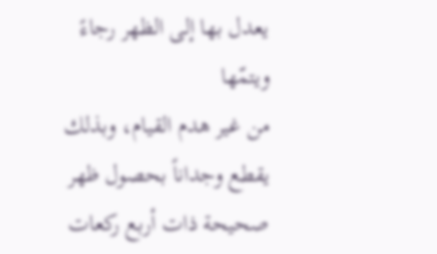يعدل بها إلى الظهر رجاءً ويتمّها
من غير هدم القيام، وبذلك يقطع وجداناً بحصول ظهر صحيحة ذات أربع ركعات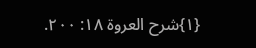{١}شرح العروة ١٨: ٢٠٠.